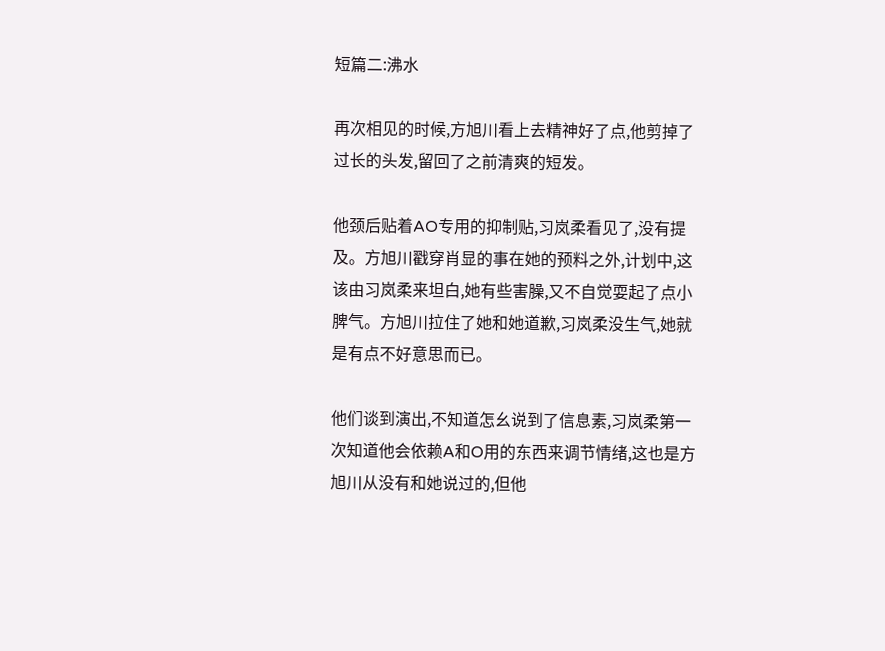短篇二:沸水

再次相见的时候,方旭川看上去精神好了点,他剪掉了过长的头发,留回了之前清爽的短发。

他颈后贴着AO专用的抑制贴,习岚柔看见了,没有提及。方旭川戳穿肖显的事在她的预料之外,计划中,这该由习岚柔来坦白,她有些害臊,又不自觉耍起了点小脾气。方旭川拉住了她和她道歉,习岚柔没生气,她就是有点不好意思而已。

他们谈到演出,不知道怎幺说到了信息素,习岚柔第一次知道他会依赖A和O用的东西来调节情绪,这也是方旭川从没有和她说过的,但他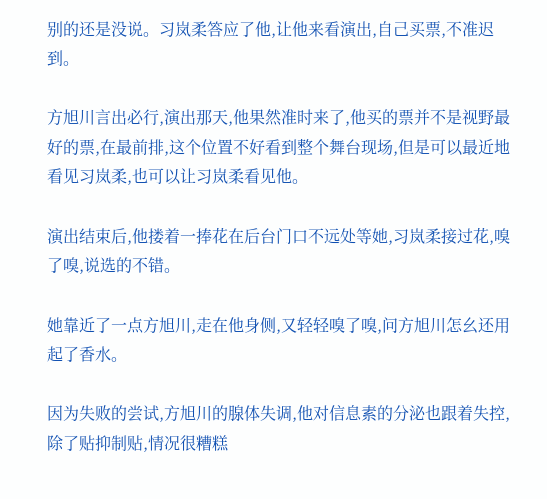别的还是没说。习岚柔答应了他,让他来看演出,自己买票,不准迟到。

方旭川言出必行,演出那天,他果然准时来了,他买的票并不是视野最好的票,在最前排,这个位置不好看到整个舞台现场,但是可以最近地看见习岚柔,也可以让习岚柔看见他。

演出结束后,他搂着一捧花在后台门口不远处等她,习岚柔接过花,嗅了嗅,说选的不错。

她靠近了一点方旭川,走在他身侧,又轻轻嗅了嗅,问方旭川怎幺还用起了香水。

因为失败的尝试,方旭川的腺体失调,他对信息素的分泌也跟着失控,除了贴抑制贴,情况很糟糕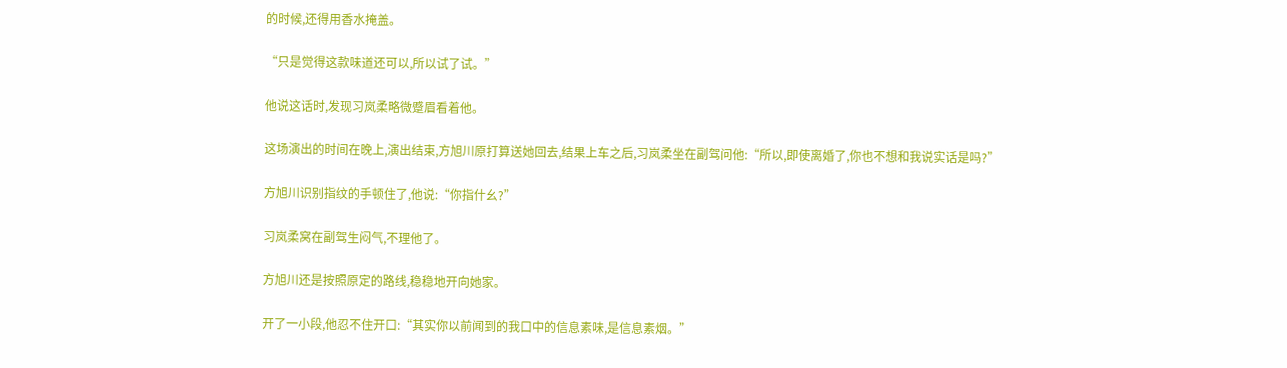的时候,还得用香水掩盖。

“只是觉得这款味道还可以,所以试了试。”

他说这话时,发现习岚柔略微蹙眉看着他。

这场演出的时间在晚上,演出结束,方旭川原打算送她回去,结果上车之后,习岚柔坐在副驾问他:“所以,即使离婚了,你也不想和我说实话是吗?”

方旭川识别指纹的手顿住了,他说:“你指什幺?”

习岚柔窝在副驾生闷气,不理他了。

方旭川还是按照原定的路线,稳稳地开向她家。

开了一小段,他忍不住开口:“其实你以前闻到的我口中的信息素味,是信息素烟。”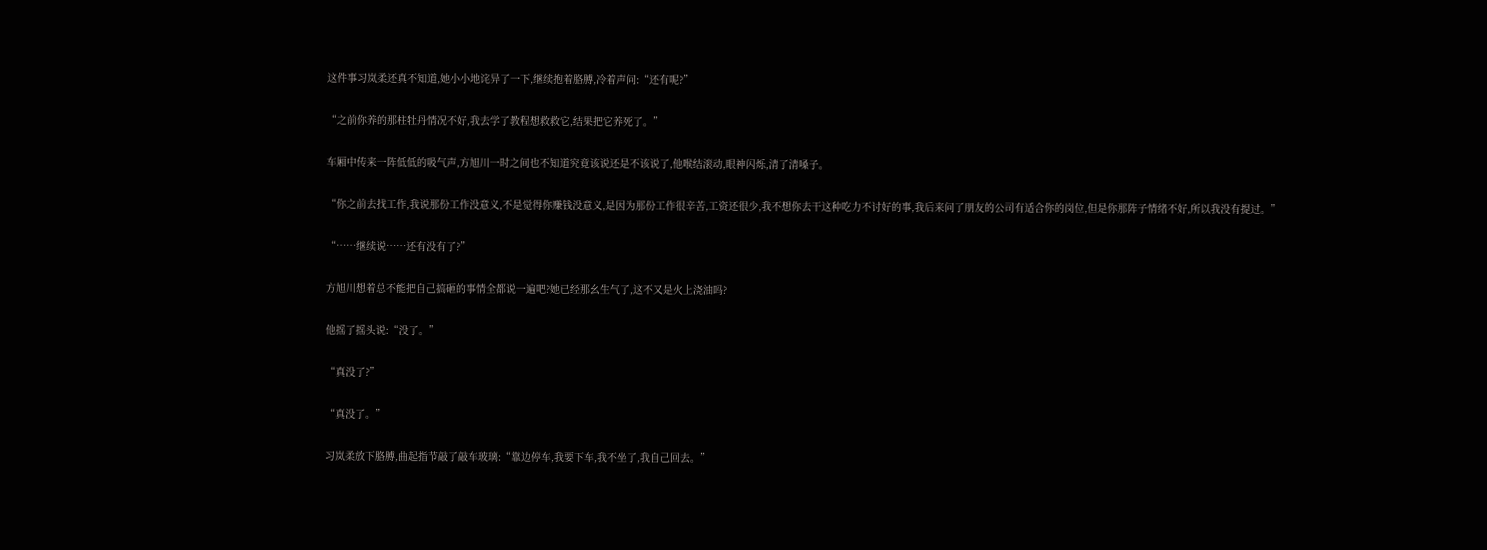这件事习岚柔还真不知道,她小小地诧异了一下,继续抱着胳膊,冷着声问:“还有呢?”

“之前你养的那柱牡丹情况不好,我去学了教程想救救它,结果把它养死了。”

车厢中传来一阵低低的吸气声,方旭川一时之间也不知道究竟该说还是不该说了,他喉结滚动,眼神闪烁,清了清嗓子。

“你之前去找工作,我说那份工作没意义,不是觉得你赚钱没意义,是因为那份工作很辛苦,工资还很少,我不想你去干这种吃力不讨好的事,我后来问了朋友的公司有适合你的岗位,但是你那阵子情绪不好,所以我没有提过。”

“……继续说……还有没有了?”

方旭川想着总不能把自己搞砸的事情全都说一遍吧?她已经那幺生气了,这不又是火上浇油吗?

他摇了摇头说:“没了。”

“真没了?”

“真没了。”

习岚柔放下胳膊,曲起指节敲了敲车玻璃:“靠边停车,我要下车,我不坐了,我自己回去。”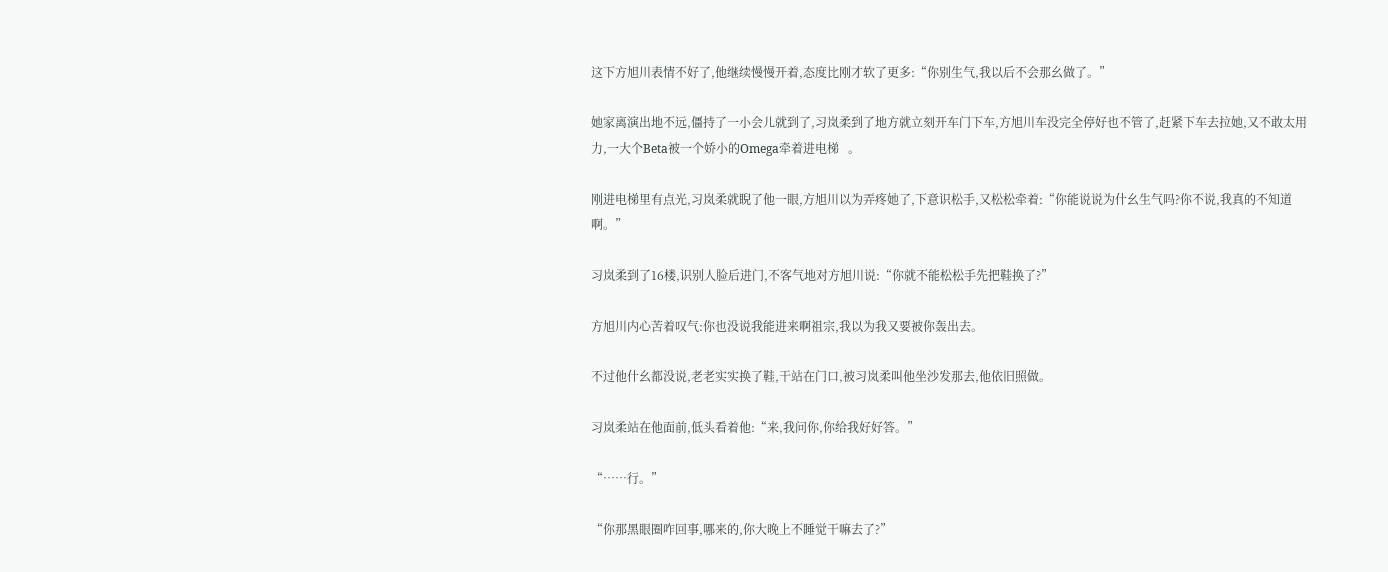这下方旭川表情不好了,他继续慢慢开着,态度比刚才软了更多:“你别生气,我以后不会那幺做了。”

她家离演出地不远,僵持了一小会儿就到了,习岚柔到了地方就立刻开车门下车,方旭川车没完全停好也不管了,赶紧下车去拉她,又不敢太用力,一大个Beta被一个娇小的Omega牵着进电梯   。

刚进电梯里有点光,习岚柔就睨了他一眼,方旭川以为弄疼她了,下意识松手,又松松牵着:“你能说说为什幺生气吗?你不说,我真的不知道啊。”

习岚柔到了16楼,识别人脸后进门,不客气地对方旭川说:“你就不能松松手先把鞋换了?”

方旭川内心苦着叹气:你也没说我能进来啊祖宗,我以为我又要被你轰出去。

不过他什幺都没说,老老实实换了鞋,干站在门口,被习岚柔叫他坐沙发那去,他依旧照做。

习岚柔站在他面前,低头看着他:“来,我问你,你给我好好答。”

“……行。”

“你那黑眼圈咋回事,哪来的,你大晚上不睡觉干嘛去了?”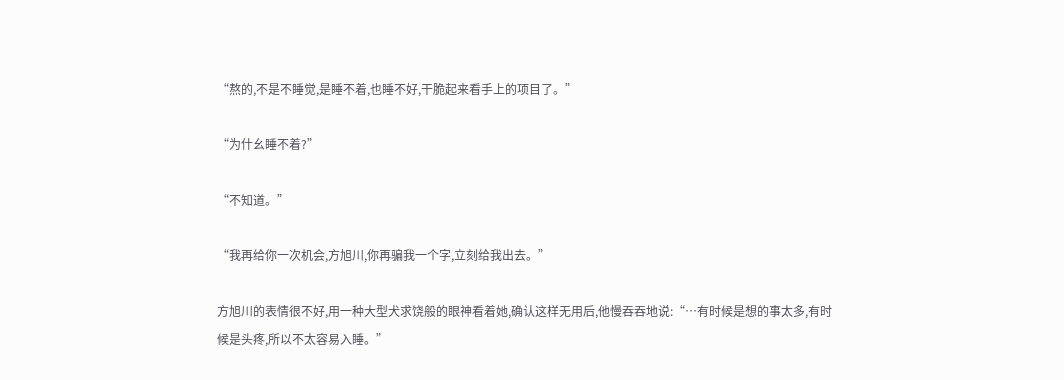“熬的,不是不睡觉,是睡不着,也睡不好,干脆起来看手上的项目了。”

“为什幺睡不着?”

“不知道。”

“我再给你一次机会,方旭川,你再骗我一个字,立刻给我出去。”

方旭川的表情很不好,用一种大型犬求饶般的眼神看着她,确认这样无用后,他慢吞吞地说:“…有时候是想的事太多,有时候是头疼,所以不太容易入睡。”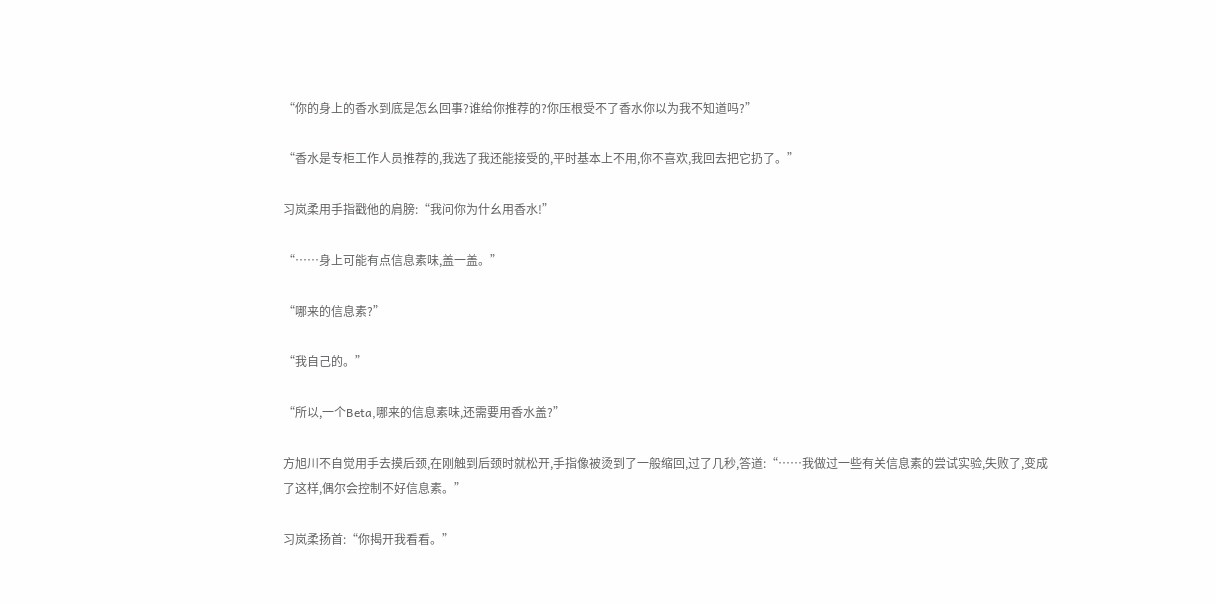“你的身上的香水到底是怎幺回事?谁给你推荐的?你压根受不了香水你以为我不知道吗?”

“香水是专柜工作人员推荐的,我选了我还能接受的,平时基本上不用,你不喜欢,我回去把它扔了。”

习岚柔用手指戳他的肩膀:“我问你为什幺用香水!”

“……身上可能有点信息素味,盖一盖。”

“哪来的信息素?”

“我自己的。”

“所以,一个Beta,哪来的信息素味,还需要用香水盖?”

方旭川不自觉用手去摸后颈,在刚触到后颈时就松开,手指像被烫到了一般缩回,过了几秒,答道:“……我做过一些有关信息素的尝试实验,失败了,变成了这样,偶尔会控制不好信息素。”

习岚柔扬首:“你揭开我看看。”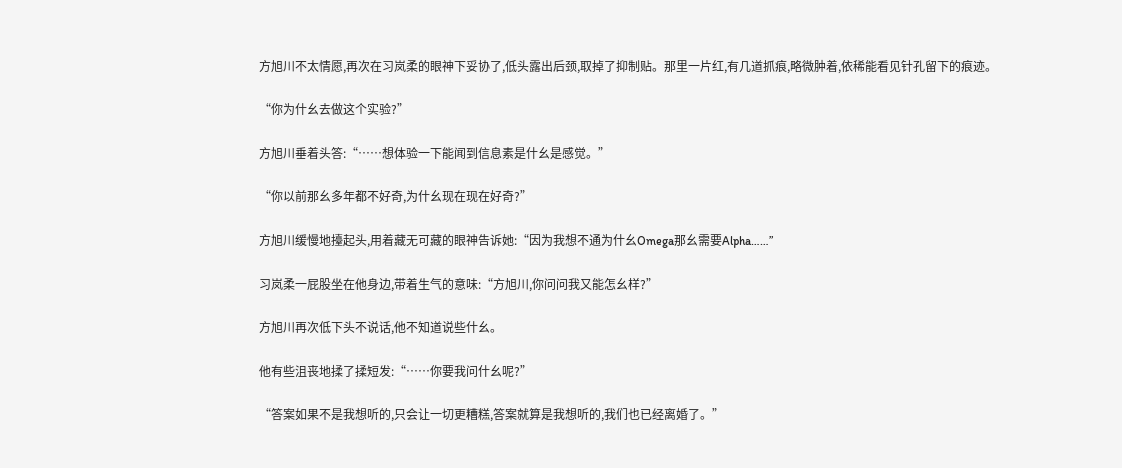方旭川不太情愿,再次在习岚柔的眼神下妥协了,低头露出后颈,取掉了抑制贴。那里一片红,有几道抓痕,略微肿着,依稀能看见针孔留下的痕迹。

“你为什幺去做这个实验?”

方旭川垂着头答:“……想体验一下能闻到信息素是什幺是感觉。”

“你以前那幺多年都不好奇,为什幺现在现在好奇?”

方旭川缓慢地擡起头,用着藏无可藏的眼神告诉她:“因为我想不通为什幺Omega那幺需要Alpha……”

习岚柔一屁股坐在他身边,带着生气的意味:“方旭川,你问问我又能怎幺样?”

方旭川再次低下头不说话,他不知道说些什幺。

他有些沮丧地揉了揉短发:“……你要我问什幺呢?”

“答案如果不是我想听的,只会让一切更糟糕,答案就算是我想听的,我们也已经离婚了。”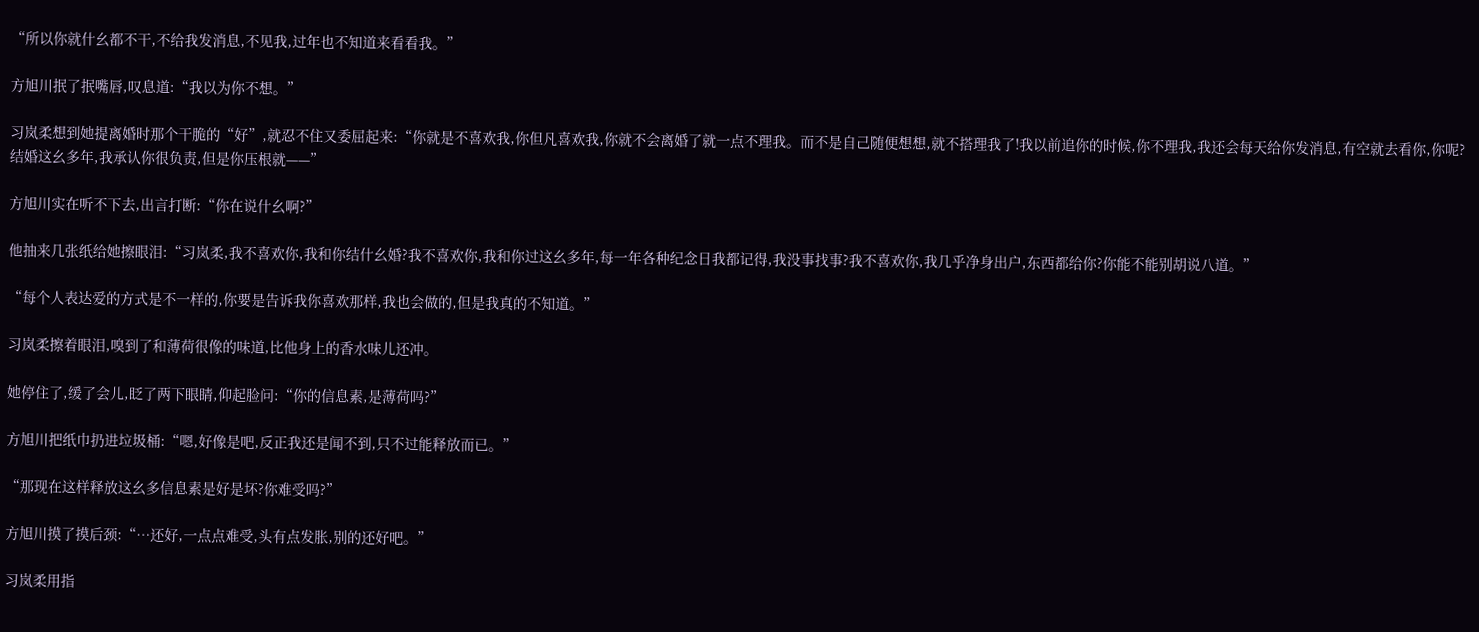“所以你就什幺都不干,不给我发消息,不见我,过年也不知道来看看我。”

方旭川抿了抿嘴唇,叹息道:“我以为你不想。”

习岚柔想到她提离婚时那个干脆的“好”,就忍不住又委屈起来:“你就是不喜欢我,你但凡喜欢我,你就不会离婚了就一点不理我。而不是自己随便想想,就不搭理我了!我以前追你的时候,你不理我,我还会每天给你发消息,有空就去看你,你呢?结婚这幺多年,我承认你很负责,但是你压根就——”

方旭川实在听不下去,出言打断:“你在说什幺啊?”

他抽来几张纸给她擦眼泪:“习岚柔,我不喜欢你,我和你结什幺婚?我不喜欢你,我和你过这幺多年,每一年各种纪念日我都记得,我没事找事?我不喜欢你,我几乎净身出户,东西都给你?你能不能别胡说八道。”

“每个人表达爱的方式是不一样的,你要是告诉我你喜欢那样,我也会做的,但是我真的不知道。”

习岚柔擦着眼泪,嗅到了和薄荷很像的味道,比他身上的香水味儿还冲。

她停住了,缓了会儿,眨了两下眼睛,仰起脸问:“你的信息素,是薄荷吗?”

方旭川把纸巾扔进垃圾桶:“嗯,好像是吧,反正我还是闻不到,只不过能释放而已。”

“那现在这样释放这幺多信息素是好是坏?你难受吗?”

方旭川摸了摸后颈:“…还好,一点点难受,头有点发胀,别的还好吧。”

习岚柔用指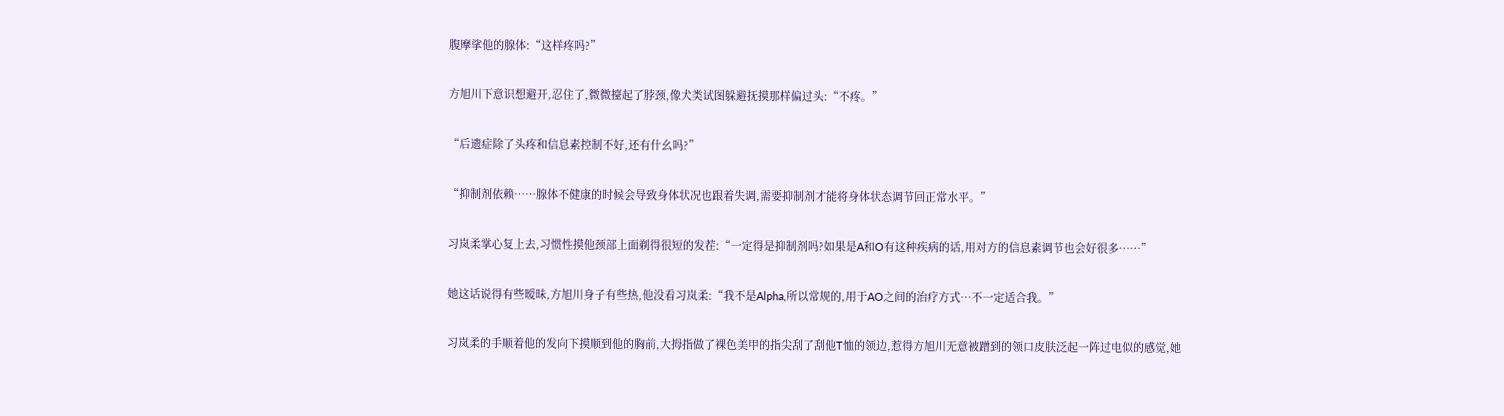腹摩挲他的腺体:“这样疼吗?”

方旭川下意识想避开,忍住了,微微擡起了脖颈,像犬类试图躲避抚摸那样偏过头:“不疼。”

“后遗症除了头疼和信息素控制不好,还有什幺吗?”

“抑制剂依赖……腺体不健康的时候会导致身体状况也跟着失调,需要抑制剂才能将身体状态调节回正常水平。”

习岚柔掌心复上去,习惯性摸他颈部上面剃得很短的发茬:“一定得是抑制剂吗?如果是A和O有这种疾病的话,用对方的信息素调节也会好很多……”

她这话说得有些暧昧,方旭川身子有些热,他没看习岚柔:“我不是Alpha,所以常规的,用于AO之间的治疗方式…不一定适合我。”

习岚柔的手顺着他的发向下摸顺到他的胸前,大拇指做了裸色美甲的指尖刮了刮他T恤的领边,惹得方旭川无意被蹭到的领口皮肤泛起一阵过电似的感觉,她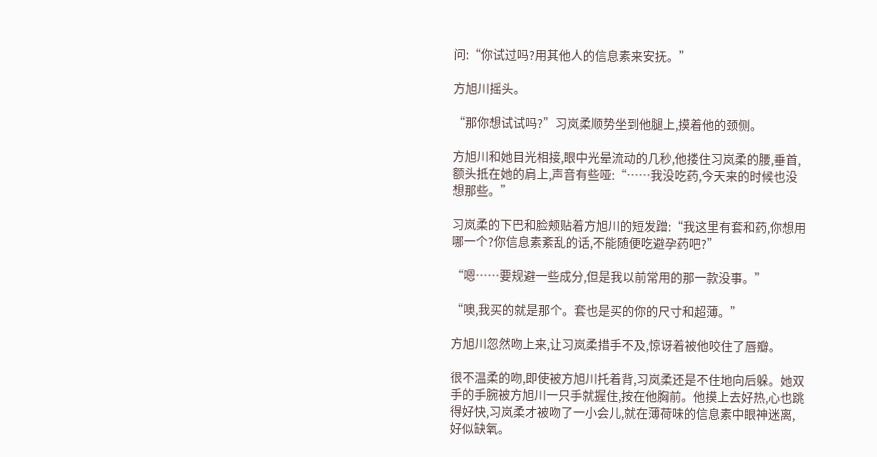问:“你试过吗?用其他人的信息素来安抚。”

方旭川摇头。

“那你想试试吗?”习岚柔顺势坐到他腿上,摸着他的颈侧。

方旭川和她目光相接,眼中光晕流动的几秒,他搂住习岚柔的腰,垂首,额头抵在她的肩上,声音有些哑:“……我没吃药,今天来的时候也没想那些。”

习岚柔的下巴和脸颊贴着方旭川的短发蹭:“我这里有套和药,你想用哪一个?你信息素紊乱的话,不能随便吃避孕药吧?”

“嗯……要规避一些成分,但是我以前常用的那一款没事。”

“噢,我买的就是那个。套也是买的你的尺寸和超薄。”

方旭川忽然吻上来,让习岚柔措手不及,惊讶着被他咬住了唇瓣。

很不温柔的吻,即使被方旭川托着背,习岚柔还是不住地向后躲。她双手的手腕被方旭川一只手就握住,按在他胸前。他摸上去好热,心也跳得好快,习岚柔才被吻了一小会儿,就在薄荷味的信息素中眼神迷离,好似缺氧。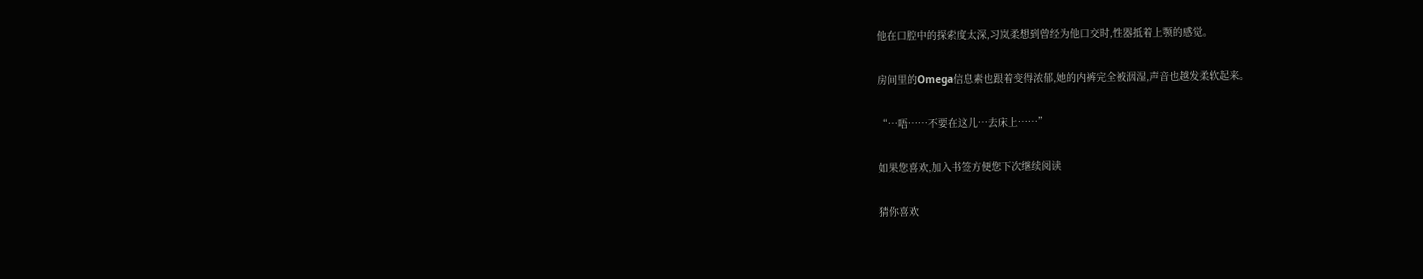他在口腔中的探索度太深,习岚柔想到曾经为他口交时,性器抵着上颚的感觉。

房间里的Omega信息素也跟着变得浓郁,她的内裤完全被洇湿,声音也越发柔软起来。

“…唔……不要在这儿…去床上……”

如果您喜欢,加入书签方便您下次继续阅读

猜你喜欢